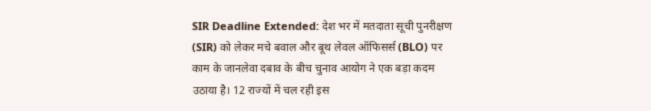SIR Deadline Extended: देश भर में मतदाता सूची पुनरीक्षण (SIR) को लेकर मचे बवाल और बूथ लेवल ऑफिसर्स (BLO) पर काम के जानलेवा दबाव के बीच चुनाव आयोग ने एक बड़ा कदम उठाया है। 12 राज्यों में चल रही इस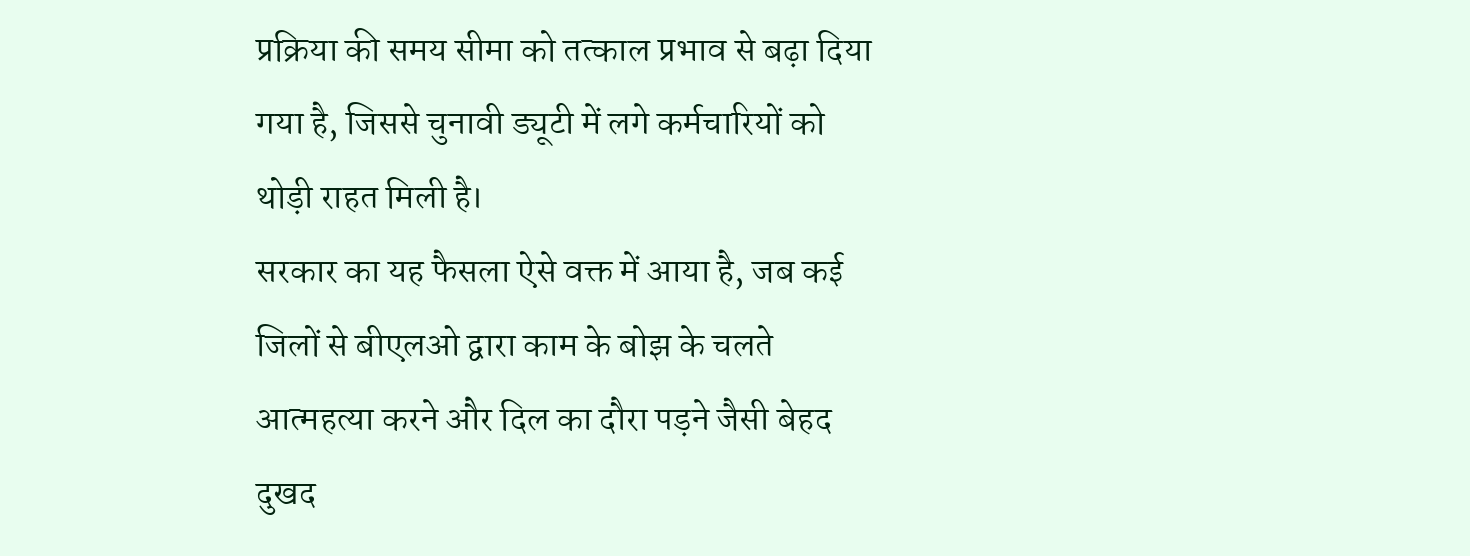प्रक्रिया की समय सीमा को तत्काल प्रभाव से बढ़ा दिया गया है, जिससे चुनावी ड्यूटी में लगे कर्मचारियों को थोड़ी राहत मिली है।
सरकार का यह फैसला ऐसे वक्त में आया है, जब कई जिलों से बीएलओ द्वारा काम के बोझ के चलते आत्महत्या करने और दिल का दौरा पड़ने जैसी बेहद दुखद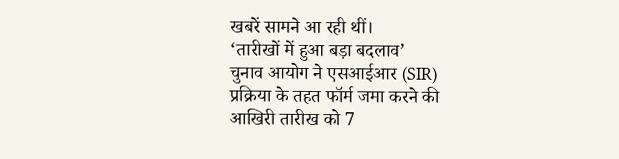खबरें सामने आ रही थीं।
‘तारीखों में हुआ बड़ा बदलाव’
चुनाव आयोग ने एसआईआर (SIR) प्रक्रिया के तहत फॉर्म जमा करने की आखिरी तारीख को 7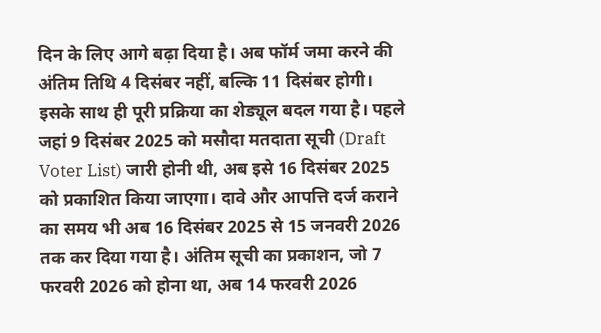दिन के लिए आगे बढ़ा दिया है। अब फॉर्म जमा करने की अंतिम तिथि 4 दिसंबर नहीं, बल्कि 11 दिसंबर होगी।
इसके साथ ही पूरी प्रक्रिया का शेड्यूल बदल गया है। पहले जहां 9 दिसंबर 2025 को मसौदा मतदाता सूची (Draft Voter List) जारी होनी थी, अब इसे 16 दिसंबर 2025 को प्रकाशित किया जाएगा। दावे और आपत्ति दर्ज कराने का समय भी अब 16 दिसंबर 2025 से 15 जनवरी 2026 तक कर दिया गया है। अंतिम सूची का प्रकाशन, जो 7 फरवरी 2026 को होना था, अब 14 फरवरी 2026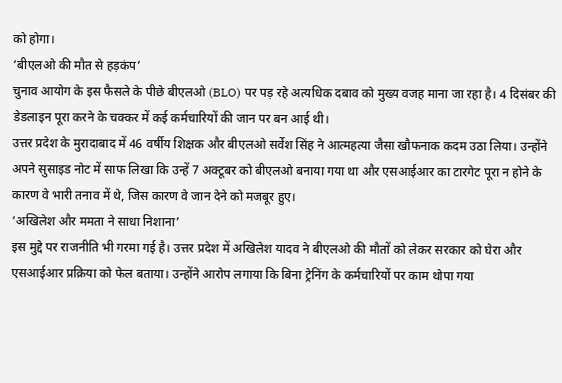को होगा।
‘बीएलओ की मौत से हड़कंप’
चुनाव आयोग के इस फैसले के पीछे बीएलओ (BLO) पर पड़ रहे अत्यधिक दबाव को मुख्य वजह माना जा रहा है। 4 दिसंबर की डेडलाइन पूरा करने के चक्कर में कई कर्मचारियों की जान पर बन आई थी।
उत्तर प्रदेश के मुरादाबाद में 46 वर्षीय शिक्षक और बीएलओ सर्वेश सिंह ने आत्महत्या जैसा खौफनाक कदम उठा लिया। उन्होंने अपने सुसाइड नोट में साफ लिखा कि उन्हें 7 अक्टूबर को बीएलओ बनाया गया था और एसआईआर का टारगेट पूरा न होने के कारण वे भारी तनाव में थे, जिस कारण वे जान देने को मजबूर हुए।
‘अखिलेश और ममता ने साधा निशाना’
इस मुद्दे पर राजनीति भी गरमा गई है। उत्तर प्रदेश में अखिलेश यादव ने बीएलओ की मौतों को लेकर सरकार को घेरा और एसआईआर प्रक्रिया को फेल बताया। उन्होंने आरोप लगाया कि बिना ट्रेनिंग के कर्मचारियों पर काम थोपा गया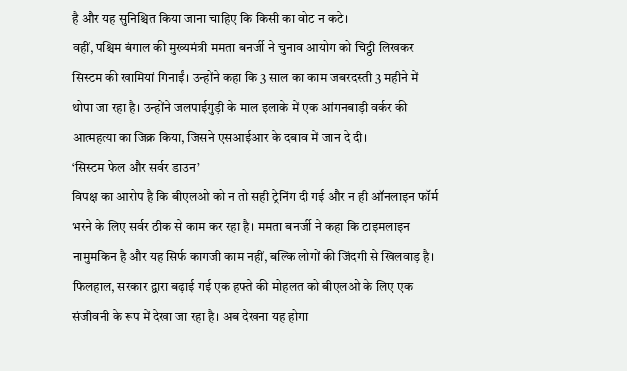है और यह सुनिश्चित किया जाना चाहिए कि किसी का वोट न कटे।
वहीं, पश्चिम बंगाल की मुख्यमंत्री ममता बनर्जी ने चुनाव आयोग को चिट्ठी लिखकर सिस्टम की खामियां गिनाईं। उन्होंने कहा कि 3 साल का काम जबरदस्ती 3 महीने में थोपा जा रहा है। उन्होंने जलपाईगुड़ी के माल इलाके में एक आंगनबाड़ी वर्कर की आत्महत्या का जिक्र किया, जिसने एसआईआर के दबाव में जान दे दी।
‘सिस्टम फेल और सर्वर डाउन’
विपक्ष का आरोप है कि बीएलओ को न तो सही ट्रेनिंग दी गई और न ही ऑनलाइन फॉर्म भरने के लिए सर्वर ठीक से काम कर रहा है। ममता बनर्जी ने कहा कि टाइमलाइन नामुमकिन है और यह सिर्फ कागजी काम नहीं, बल्कि लोगों की जिंदगी से खिलवाड़ है।
फिलहाल, सरकार द्वारा बढ़ाई गई एक हफ्ते की मोहलत को बीएलओ के लिए एक संजीवनी के रूप में देखा जा रहा है। अब देखना यह होगा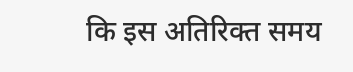कि इस अतिरिक्त समय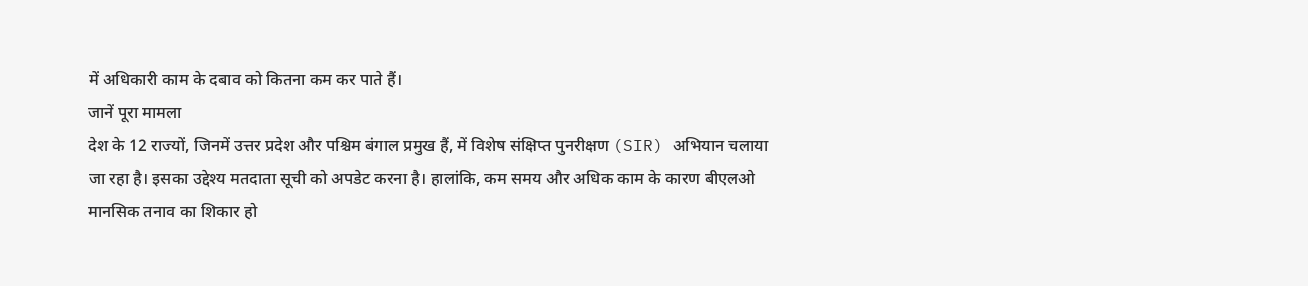में अधिकारी काम के दबाव को कितना कम कर पाते हैं।
जानें पूरा मामला
देश के 12 राज्यों, जिनमें उत्तर प्रदेश और पश्चिम बंगाल प्रमुख हैं, में विशेष संक्षिप्त पुनरीक्षण (SIR) अभियान चलाया जा रहा है। इसका उद्देश्य मतदाता सूची को अपडेट करना है। हालांकि, कम समय और अधिक काम के कारण बीएलओ मानसिक तनाव का शिकार हो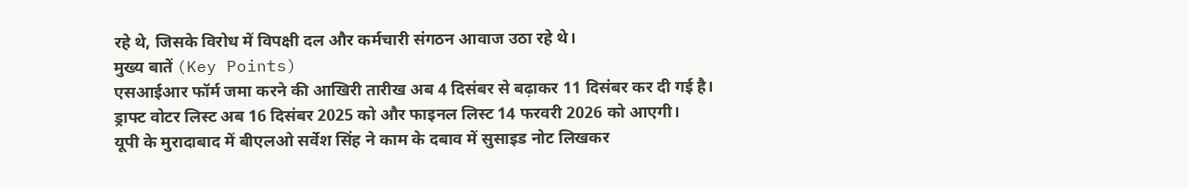रहे थे, जिसके विरोध में विपक्षी दल और कर्मचारी संगठन आवाज उठा रहे थे।
मुख्य बातें (Key Points)
एसआईआर फॉर्म जमा करने की आखिरी तारीख अब 4 दिसंबर से बढ़ाकर 11 दिसंबर कर दी गई है।
ड्राफ्ट वोटर लिस्ट अब 16 दिसंबर 2025 को और फाइनल लिस्ट 14 फरवरी 2026 को आएगी।
यूपी के मुरादाबाद में बीएलओ सर्वेश सिंह ने काम के दबाव में सुसाइड नोट लिखकर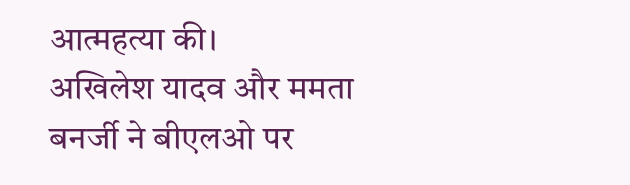आत्महत्या की।
अखिलेश यादव और ममता बनर्जी ने बीएलओ पर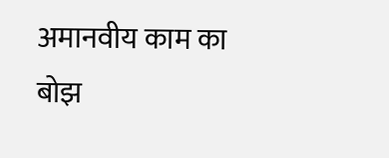अमानवीय काम का बोझ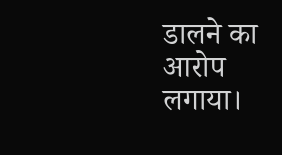डालने का आरोप लगाया।